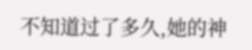不知道过了多久,她的神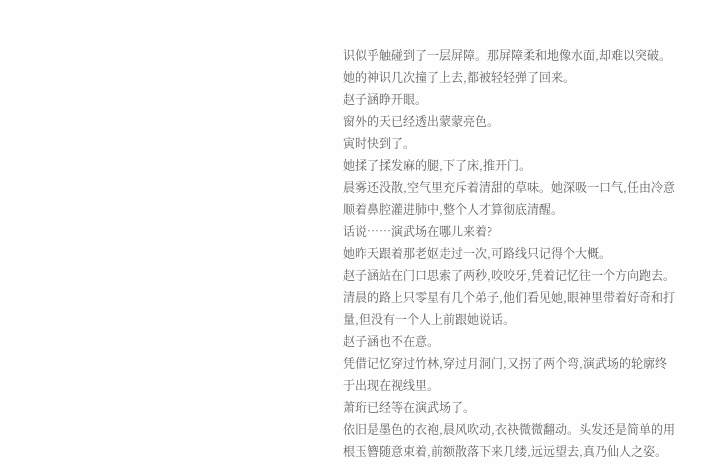识似乎触碰到了一层屏障。那屏障柔和地像水面,却难以突破。她的神识几次撞了上去,都被轻轻弹了回来。
赵子涵睁开眼。
窗外的天已经透出蒙蒙亮色。
寅时快到了。
她揉了揉发麻的腿,下了床,推开门。
晨雾还没散,空气里充斥着清甜的草味。她深吸一口气,任由冷意顺着鼻腔灌进肺中,整个人才算彻底清醒。
话说……演武场在哪儿来着?
她昨天跟着那老妪走过一次,可路线只记得个大概。
赵子涵站在门口思索了两秒,咬咬牙,凭着记忆往一个方向跑去。
清晨的路上只零星有几个弟子,他们看见她,眼神里带着好奇和打量,但没有一个人上前跟她说话。
赵子涵也不在意。
凭借记忆穿过竹林,穿过月洞门,又拐了两个弯,演武场的轮廓终于出现在视线里。
萧珩已经等在演武场了。
依旧是墨色的衣袍,晨风吹动,衣袂微微翻动。头发还是简单的用根玉簪随意束着,前额散落下来几缕,远远望去,真乃仙人之姿。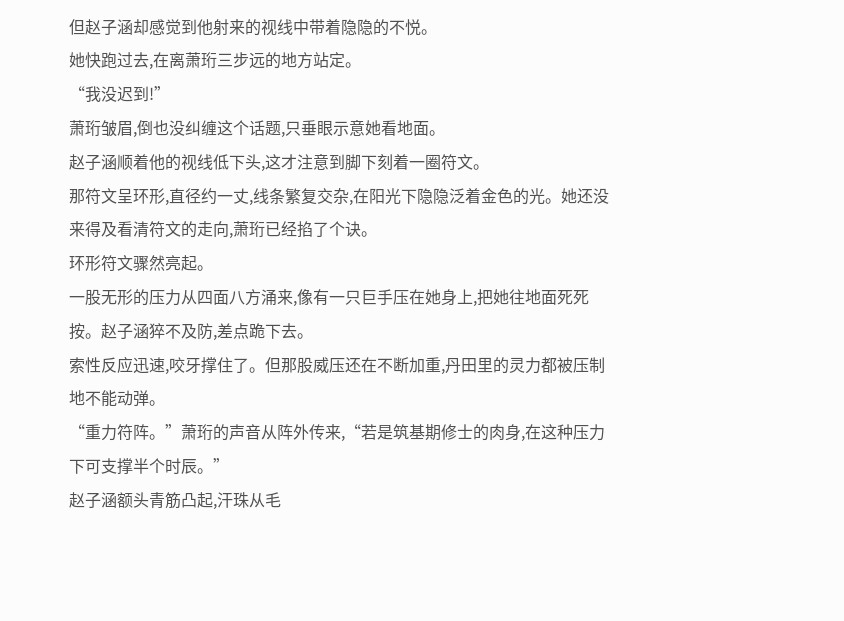但赵子涵却感觉到他射来的视线中带着隐隐的不悦。
她快跑过去,在离萧珩三步远的地方站定。
“我没迟到!”
萧珩皱眉,倒也没纠缠这个话题,只垂眼示意她看地面。
赵子涵顺着他的视线低下头,这才注意到脚下刻着一圈符文。
那符文呈环形,直径约一丈,线条繁复交杂,在阳光下隐隐泛着金色的光。她还没来得及看清符文的走向,萧珩已经掐了个诀。
环形符文骤然亮起。
一股无形的压力从四面八方涌来,像有一只巨手压在她身上,把她往地面死死按。赵子涵猝不及防,差点跪下去。
索性反应迅速,咬牙撑住了。但那股威压还在不断加重,丹田里的灵力都被压制地不能动弹。
“重力符阵。”萧珩的声音从阵外传来,“若是筑基期修士的肉身,在这种压力下可支撑半个时辰。”
赵子涵额头青筋凸起,汗珠从毛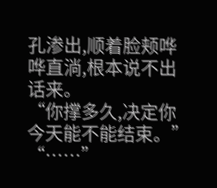孔渗出,顺着脸颊哗哗直淌,根本说不出话来。
“你撑多久,决定你今天能不能结束。”
“……”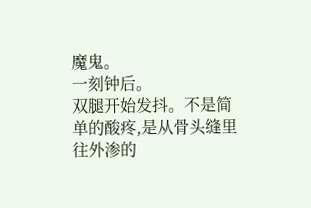魔鬼。
一刻钟后。
双腿开始发抖。不是简单的酸疼,是从骨头缝里往外渗的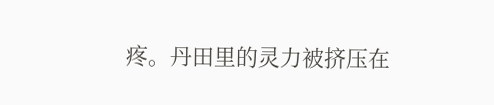疼。丹田里的灵力被挤压在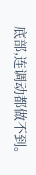底部,连调动都做不到。